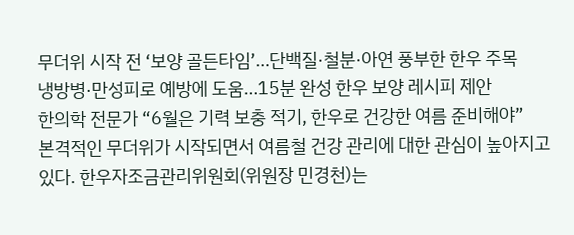무더위 시작 전 ‘보양 골든타임’…단백질·철분·아연 풍부한 한우 주목
냉방병·만성피로 예방에 도움…15분 완성 한우 보양 레시피 제안
한의학 전문가 “6월은 기력 보충 적기, 한우로 건강한 여름 준비해야”
본격적인 무더위가 시작되면서 여름철 건강 관리에 대한 관심이 높아지고 있다. 한우자조금관리위원회(위원장 민경천)는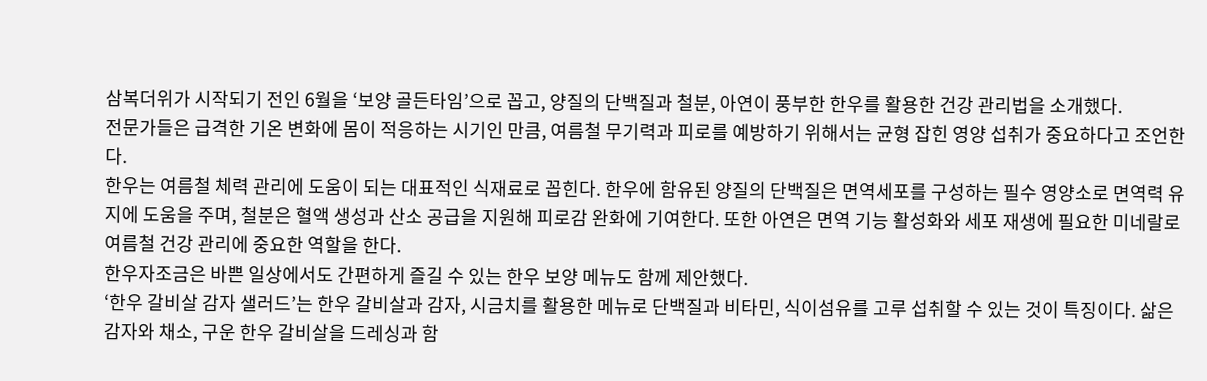삼복더위가 시작되기 전인 6월을 ‘보양 골든타임’으로 꼽고, 양질의 단백질과 철분, 아연이 풍부한 한우를 활용한 건강 관리법을 소개했다.
전문가들은 급격한 기온 변화에 몸이 적응하는 시기인 만큼, 여름철 무기력과 피로를 예방하기 위해서는 균형 잡힌 영양 섭취가 중요하다고 조언한다.
한우는 여름철 체력 관리에 도움이 되는 대표적인 식재료로 꼽힌다. 한우에 함유된 양질의 단백질은 면역세포를 구성하는 필수 영양소로 면역력 유지에 도움을 주며, 철분은 혈액 생성과 산소 공급을 지원해 피로감 완화에 기여한다. 또한 아연은 면역 기능 활성화와 세포 재생에 필요한 미네랄로 여름철 건강 관리에 중요한 역할을 한다.
한우자조금은 바쁜 일상에서도 간편하게 즐길 수 있는 한우 보양 메뉴도 함께 제안했다.
‘한우 갈비살 감자 샐러드’는 한우 갈비살과 감자, 시금치를 활용한 메뉴로 단백질과 비타민, 식이섬유를 고루 섭취할 수 있는 것이 특징이다. 삶은 감자와 채소, 구운 한우 갈비살을 드레싱과 함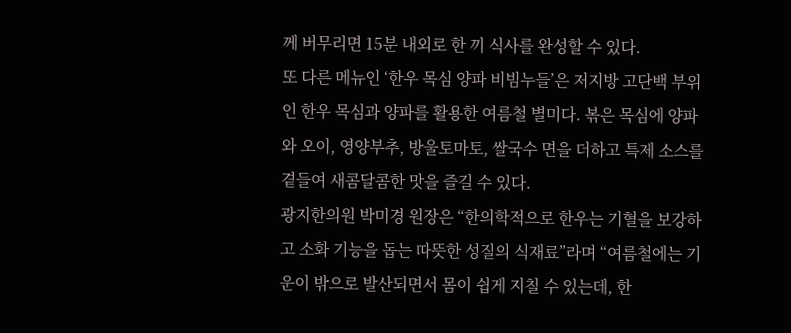께 버무리면 15분 내외로 한 끼 식사를 완성할 수 있다.
또 다른 메뉴인 ‘한우 목심 양파 비빔누들’은 저지방 고단백 부위인 한우 목심과 양파를 활용한 여름철 별미다. 볶은 목심에 양파와 오이, 영양부추, 방울토마토, 쌀국수 면을 더하고 특제 소스를 곁들여 새콤달콤한 맛을 즐길 수 있다.
광지한의원 박미경 원장은 “한의학적으로 한우는 기혈을 보강하고 소화 기능을 돕는 따뜻한 성질의 식재료”라며 “여름철에는 기운이 밖으로 발산되면서 몸이 쉽게 지칠 수 있는데, 한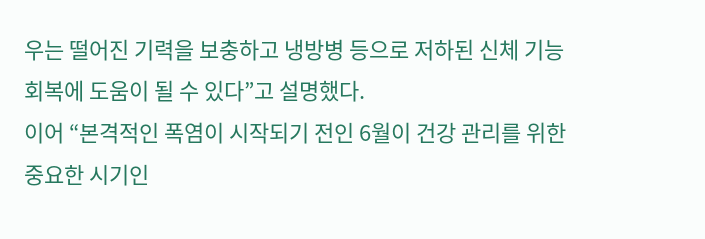우는 떨어진 기력을 보충하고 냉방병 등으로 저하된 신체 기능 회복에 도움이 될 수 있다”고 설명했다.
이어 “본격적인 폭염이 시작되기 전인 6월이 건강 관리를 위한 중요한 시기인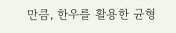만큼, 한우를 활용한 균형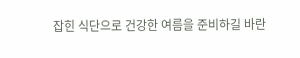잡힌 식단으로 건강한 여름을 준비하길 바란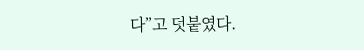다”고 덧붙였다.